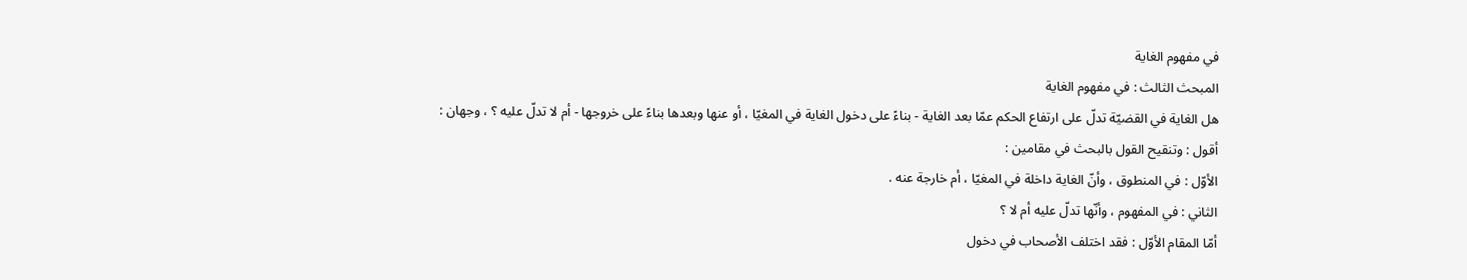في مفهوم الغاية
المبحث الثالث : في مفهوم الغاية
هل الغاية في القضيّة تدلّ على ارتفاع الحكم عمّا بعد الغاية - بناءً على دخول الغاية في المغيّا ، أو عنها وبعدها بناءً على خروجها - أم لا تدلّ عليه ؟ ، وجهان :
أقول : وتنقيح القول بالبحث في مقامين :
الأوّل : في المنطوق ، وأنّ الغاية داخلة في المغيّا ، أم خارجة عنه .
الثاني : في المفهوم ، وأنّها تدلّ عليه أم لا ؟
أمّا المقام الأوّل : فقد اختلف الأصحاب في دخول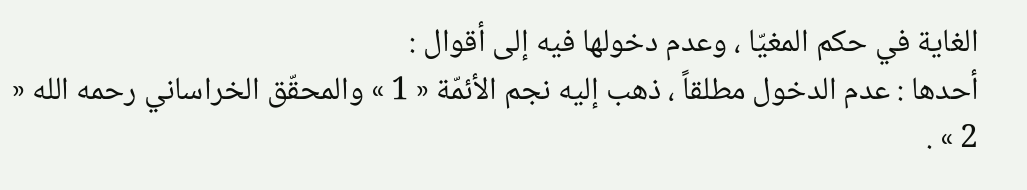الغاية في حكم المغيّا ، وعدم دخولها فيه إلى أقوال :
أحدها : عدم الدخول مطلقاً ، ذهب إليه نجم الأئمّة « 1 » والمحقّق الخراساني رحمه الله « 2 » .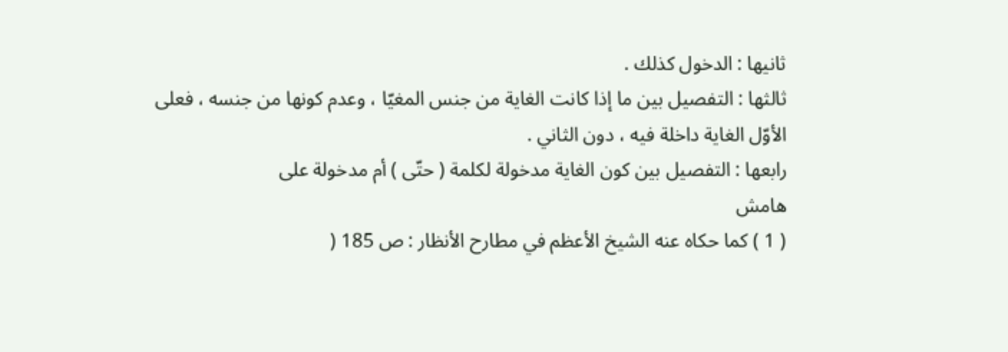ثانيها : الدخول كذلك .
ثالثها : التفصيل بين ما إذا كانت الغاية من جنس المغيّا ، وعدم كونها من جنسه ، فعلى الأوّل الغاية داخلة فيه ، دون الثاني .
رابعها : التفصيل بين كون الغاية مدخولة لكلمة ( حتّى ) أم مدخولة على
هامش
( 1 ) كما حكاه عنه الشيخ الأعظم في مطارح الأنظار : ص 185 (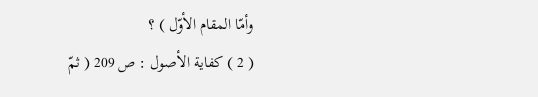وأمّا المقام الأوّل ) ؟
( 2 ) كفاية الأصول : ص 209 ( ثمّ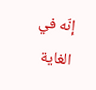إنّه في الغاية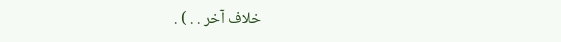خلاف آخر . . ) .